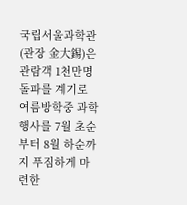국립서울과학관(관장 金大錫)은 관람객 1천만명 돌파를 계기로
여름방학중 과학행사를 7월 초순부터 8월 하순까지 푸짐하게 마련한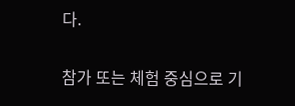다.

참가 또는 체험 중심으로 기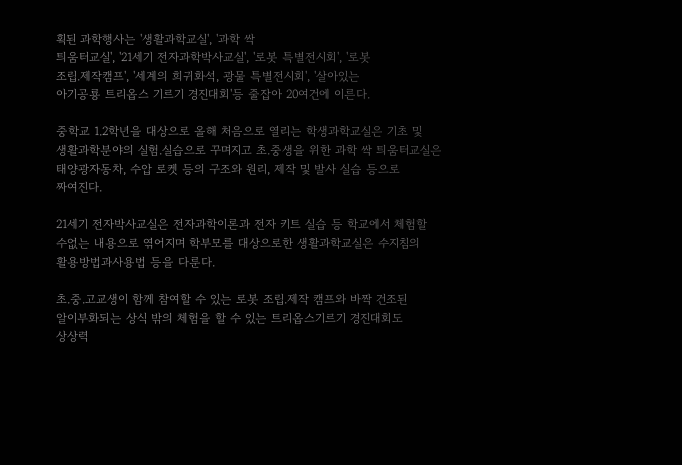획된 과학행사는 '생활과학교실', '과학 싹
틔움터교실', '21세기 전자과학박사교실', '로봇 특별전시회', '로봇
조립.제작캠프', '세계의 희귀화석, 광물 특별전시회', '살아있는
아기공룡 트리옵스 기르기 경진대회'등 줄잡아 20여건에 이른다.

중학교 1.2학년을 대상으로 올해 처음으로 열리는 학생과학교실은 기초 및
생활과학분야의 실험.실습으로 꾸며지고 초.중생을 위한 과학 싹 틔움터교실은
태양광자동차, 수압 로켓 등의 구조와 원리, 제작 및 발사 실습 등으로
짜여진다.

21세기 전자박사교실은 전자과학이론과 전자 키트 실습 등 학교에서 체험할
수없는 내용으로 엮어지며 학부모를 대상으로한 생활과학교실은 수지침의
활용방법과사용법 등을 다룬다.

초.중.고교생이 함께 참여할 수 있는 로봇 조립.제작 캠프와 바짝 건조된
알이부화되는 상식 밖의 체험을 할 수 있는 트리옵스기르기 경진대회도
상상력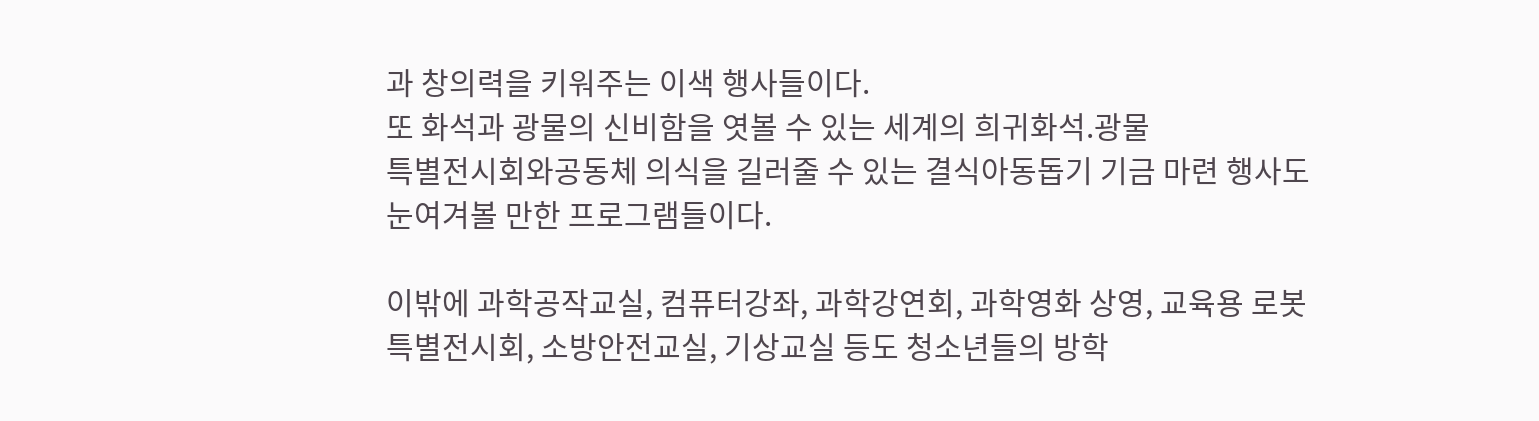과 창의력을 키워주는 이색 행사들이다.
또 화석과 광물의 신비함을 엿볼 수 있는 세계의 희귀화석.광물
특별전시회와공동체 의식을 길러줄 수 있는 결식아동돕기 기금 마련 행사도
눈여겨볼 만한 프로그램들이다.

이밖에 과학공작교실, 컴퓨터강좌, 과학강연회, 과학영화 상영, 교육용 로봇
특별전시회, 소방안전교실, 기상교실 등도 청소년들의 방학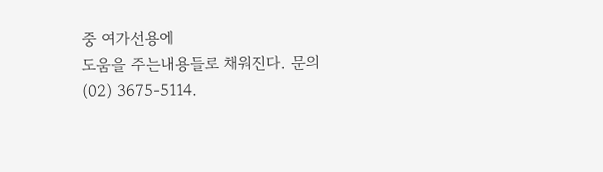중 여가선용에
도움을 주는내용들로 채워진다. 문의 (02) 3675-5114.